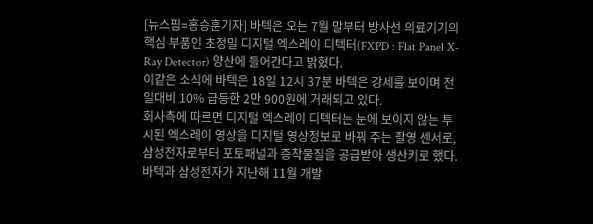[뉴스핌=홍승훈기자] 바텍은 오는 7월 말부터 방사선 의료기기의 핵심 부품인 초정밀 디지털 엑스레이 디텍터(FXPD : Flat Panel X-Ray Detector) 양산에 들어간다고 밝혔다.
이같은 소식에 바텍은 18일 12시 37분 바텍은 강세를 보이며 전일대비 10% 급등한 2만 900원에 거래되고 있다.
회사측에 따르면 디지털 엑스레이 디텍터는 눈에 보이지 않는 투시된 엑스레이 영상을 디지털 영상정보로 바꿔 주는 촬영 센서로, 삼성전자로부터 포토패널과 증착물질을 공급받아 생산키로 했다.
바텍과 삼성전자가 지난해 11월 개발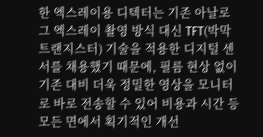한 엑스레이용 디텍터는 기존 아날로그 엑스레이 촬영 방식 대신 TFT(박막 트랜지스터) 기술을 적용한 디지털 센서를 채용했기 때문에, 필름 현상 없이 기존 대비 더욱 정밀한 영상을 모니터로 바로 전송할 수 있어 비용과 시간 등 모든 면에서 획기적인 개선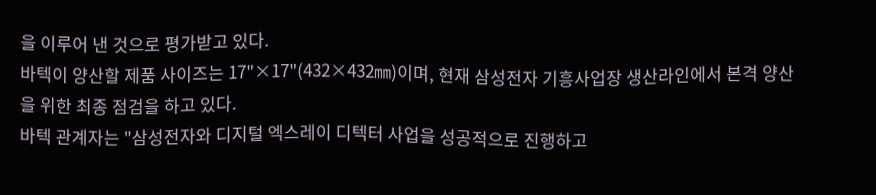을 이루어 낸 것으로 평가받고 있다.
바텍이 양산할 제품 사이즈는 17"×17"(432×432㎜)이며, 현재 삼성전자 기흥사업장 생산라인에서 본격 양산을 위한 최종 점검을 하고 있다.
바텍 관계자는 "삼성전자와 디지털 엑스레이 디텍터 사업을 성공적으로 진행하고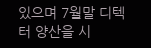있으며 7월말 디텍터 양산을 시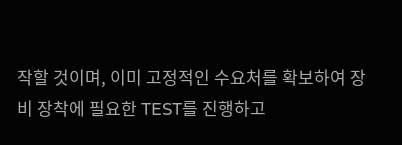작할 것이며, 이미 고정적인 수요처를 확보하여 장비 장착에 필요한 TEST를 진행하고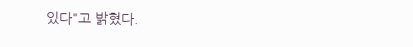있다"고 밝혔다.